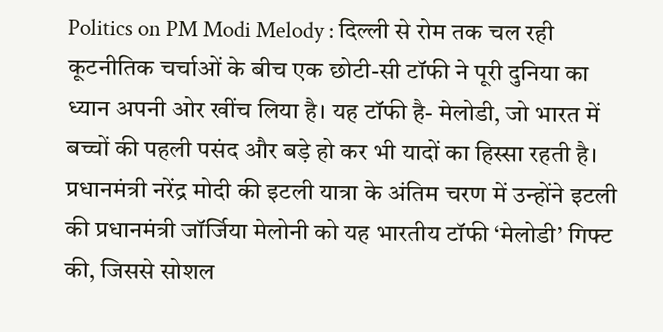Politics on PM Modi Melody : दिल्ली से रोम तक चल रही कूटनीतिक चर्चाओं के बीच एक छोटी-सी टॉफी ने पूरी दुनिया का ध्यान अपनी ओर खींच लिया है। यह टॉफी है- मेलोडी, जो भारत में बच्चों की पहली पसंद और बड़े हो कर भी यादों का हिस्सा रहती है। प्रधानमंत्री नरेंद्र मोदी की इटली यात्रा के अंतिम चरण में उन्होंने इटली की प्रधानमंत्री जॉर्जिया मेलोनी को यह भारतीय टॉफी ‘मेलोडी’ गिफ्ट की, जिससे सोशल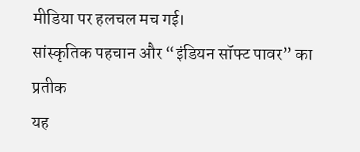मीडिया पर हलचल मच गई।
सांस्कृतिक पहचान और “इंडियन सॉफ्ट पावर” का प्रतीक
यह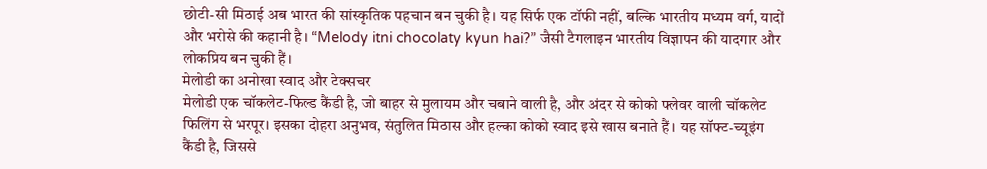छोटी-सी मिठाई अब भारत की सांस्कृतिक पहचान बन चुकी है। यह सिर्फ एक टॉफी नहीं, बल्कि भारतीय मध्यम वर्ग, यादों और भरोसे की कहानी है। “Melody itni chocolaty kyun hai?” जैसी टैगलाइन भारतीय विज्ञापन की यादगार और लोकप्रिय बन चुकी हैं।
मेलोडी का अनोखा स्वाद और टेक्सचर
मेलोडी एक चॉकलेट-फिल्ड कैंडी है, जो बाहर से मुलायम और चबाने वाली है, और अंदर से कोको फ्लेवर वाली चॉकलेट फिलिंग से भरपूर। इसका दोहरा अनुभव, संतुलित मिठास और हल्का कोको स्वाद इसे खास बनाते हैं। यह सॉफ्ट-च्यूइंग कैंडी है, जिससे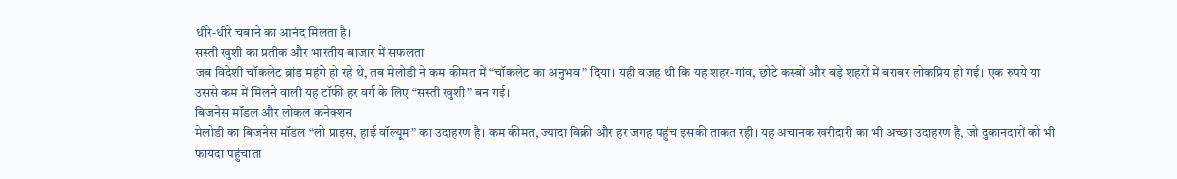धीरे-धीरे चबाने का आनंद मिलता है।
सस्ती खुशी का प्रतीक और भारतीय बाजार में सफलता
जब विदेशी चॉकलेट ब्रांड महंगे हो रहे थे, तब मेलोडी ने कम कीमत में “चॉकलेट का अनुभव” दिया। यही वजह थी कि यह शहर-गांव, छोटे कस्बों और बड़े शहरों में बराबर लोकप्रिय हो गई। एक रुपये या उससे कम में मिलने वाली यह टॉफी हर वर्ग के लिए “सस्ती खुशी” बन गई।
बिजनेस मॉडल और लोकल कनेक्शन
मेलोडी का बिजनेस मॉडल “लो प्राइस, हाई वॉल्यूम” का उदाहरण है। कम कीमत, ज्यादा बिक्री और हर जगह पहुंच इसकी ताकत रही। यह अचानक खरीदारी का भी अच्छा उदाहरण है, जो दुकानदारों को भी फायदा पहुंचाता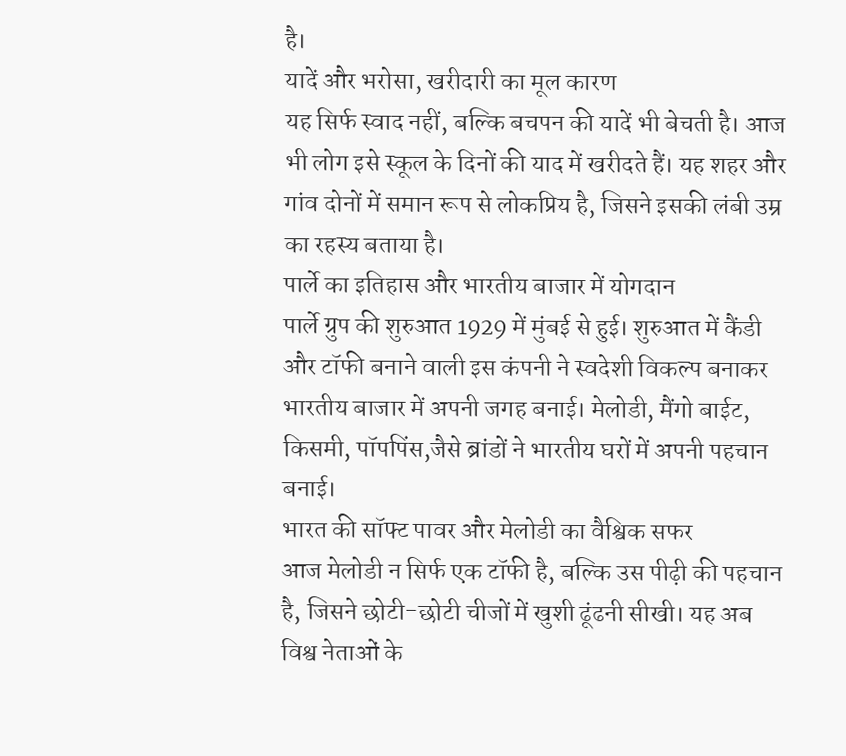है।
यादें और भरोसा, खरीदारी का मूल कारण
यह सिर्फ स्वाद नहीं, बल्कि बचपन की यादें भी बेचती है। आज भी लोग इसे स्कूल के दिनों की याद में खरीदते हैं। यह शहर और गांव दोनों में समान रूप से लोकप्रिय है, जिसने इसकी लंबी उम्र का रहस्य बताया है।
पार्ले का इतिहास और भारतीय बाजार में योगदान
पार्ले ग्रुप की शुरुआत 1929 में मुंबई से हुई। शुरुआत में कैंडी और टॉफी बनाने वाली इस कंपनी ने स्वदेशी विकल्प बनाकर भारतीय बाजार में अपनी जगह बनाई। मेलोडी, मैंगो बाईट, किसमी, पॉपपिंस,जैसे ब्रांडों ने भारतीय घरों में अपनी पहचान बनाई।
भारत की सॉफ्ट पावर और मेलोडी का वैश्विक सफर
आज मेलोडी न सिर्फ एक टॉफी है, बल्कि उस पीढ़ी की पहचान है, जिसने छोटी-छोटी चीजों में खुशी ढूंढनी सीखी। यह अब विश्व नेताओं के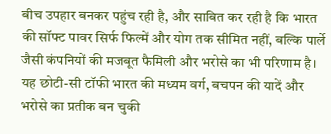बीच उपहार बनकर पहुंच रही है, और साबित कर रही है कि भारत की सॉफ्ट पावर सिर्फ फिल्में और योग तक सीमित नहीं, बल्कि पार्ले जैसी कंपनियों की मजबूत फैमिली और भरोसे का भी परिणाम है।
यह छोटी-सी टॉफी भारत की मध्यम वर्ग, बचपन की यादें और भरोसे का प्रतीक बन चुकी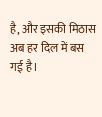है, और इसकी मिठास अब हर दिल में बस गई है।